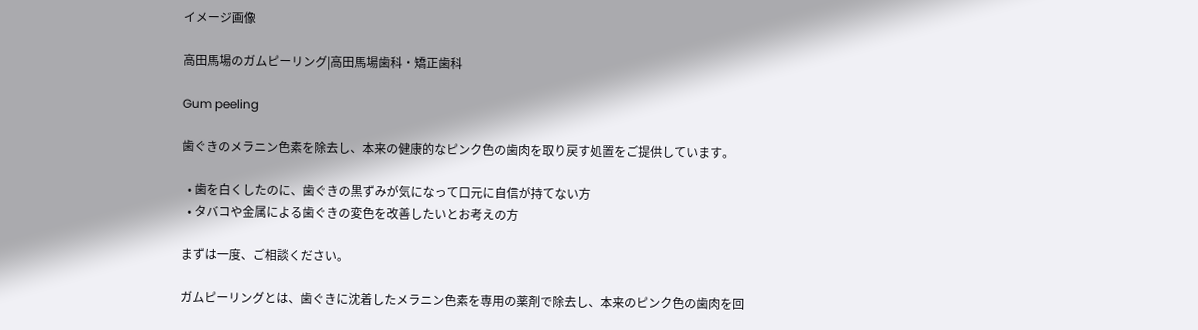イメージ画像

高田馬場のガムピーリング|高田馬場歯科・矯正歯科

Gum peeling

歯ぐきのメラニン色素を除去し、本来の健康的なピンク色の歯肉を取り戻す処置をご提供しています。

  • 歯を白くしたのに、歯ぐきの黒ずみが気になって口元に自信が持てない方
  • タバコや金属による歯ぐきの変色を改善したいとお考えの方

まずは一度、ご相談ください。

ガムピーリングとは、歯ぐきに沈着したメラニン色素を専用の薬剤で除去し、本来のピンク色の歯肉を回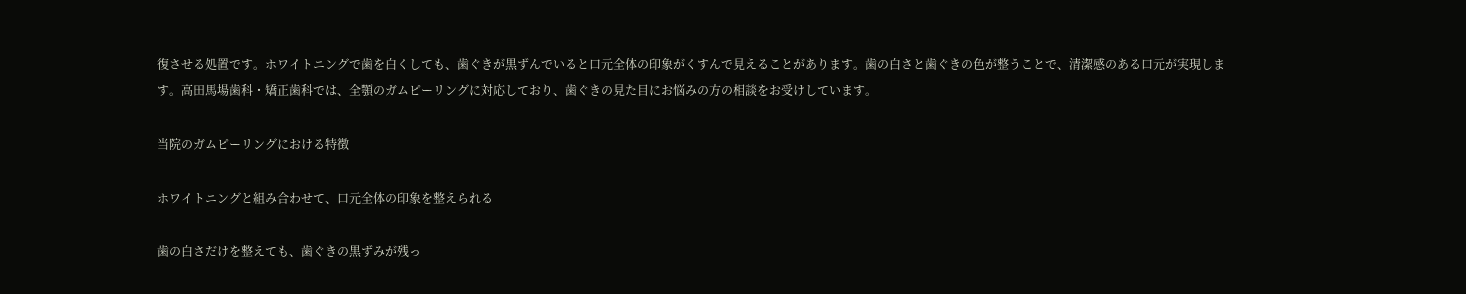復させる処置です。ホワイトニングで歯を白くしても、歯ぐきが黒ずんでいると口元全体の印象がくすんで見えることがあります。歯の白さと歯ぐきの色が整うことで、清潔感のある口元が実現します。高田馬場歯科・矯正歯科では、全顎のガムピーリングに対応しており、歯ぐきの見た目にお悩みの方の相談をお受けしています。

当院のガムピーリングにおける特徴

ホワイトニングと組み合わせて、口元全体の印象を整えられる

歯の白さだけを整えても、歯ぐきの黒ずみが残っ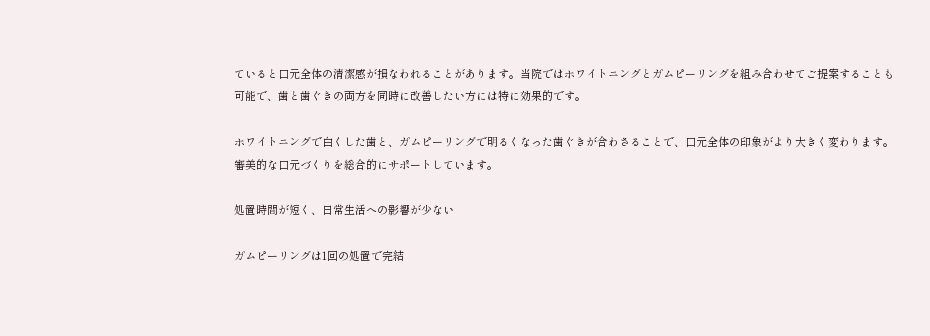ていると口元全体の清潔感が損なわれることがあります。当院ではホワイトニングとガムピーリングを組み合わせてご提案することも可能で、歯と歯ぐきの両方を同時に改善したい方には特に効果的です。

ホワイトニングで白くした歯と、ガムピーリングで明るくなった歯ぐきが合わさることで、口元全体の印象がより大きく変わります。審美的な口元づくりを総合的にサポートしています。

処置時間が短く、日常生活への影響が少ない

ガムピーリングは1回の処置で完結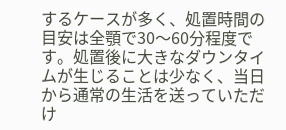するケースが多く、処置時間の目安は全顎で30〜60分程度です。処置後に大きなダウンタイムが生じることは少なく、当日から通常の生活を送っていただけ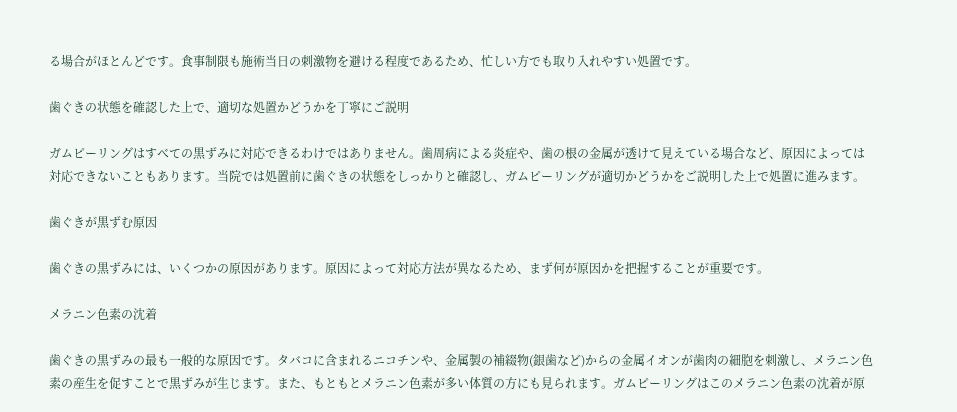る場合がほとんどです。食事制限も施術当日の刺激物を避ける程度であるため、忙しい方でも取り入れやすい処置です。

歯ぐきの状態を確認した上で、適切な処置かどうかを丁寧にご説明

ガムピーリングはすべての黒ずみに対応できるわけではありません。歯周病による炎症や、歯の根の金属が透けて見えている場合など、原因によっては対応できないこともあります。当院では処置前に歯ぐきの状態をしっかりと確認し、ガムピーリングが適切かどうかをご説明した上で処置に進みます。

歯ぐきが黒ずむ原因

歯ぐきの黒ずみには、いくつかの原因があります。原因によって対応方法が異なるため、まず何が原因かを把握することが重要です。

メラニン色素の沈着

歯ぐきの黒ずみの最も一般的な原因です。タバコに含まれるニコチンや、金属製の補綴物(銀歯など)からの金属イオンが歯肉の細胞を刺激し、メラニン色素の産生を促すことで黒ずみが生じます。また、もともとメラニン色素が多い体質の方にも見られます。ガムピーリングはこのメラニン色素の沈着が原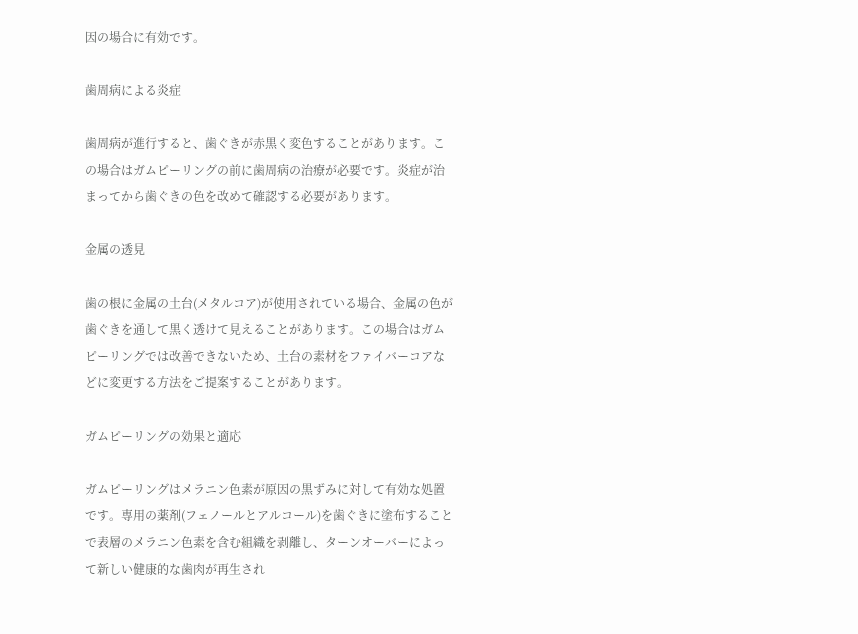因の場合に有効です。

歯周病による炎症

歯周病が進行すると、歯ぐきが赤黒く変色することがあります。この場合はガムピーリングの前に歯周病の治療が必要です。炎症が治まってから歯ぐきの色を改めて確認する必要があります。

金属の透見

歯の根に金属の土台(メタルコア)が使用されている場合、金属の色が歯ぐきを通して黒く透けて見えることがあります。この場合はガムピーリングでは改善できないため、土台の素材をファイバーコアなどに変更する方法をご提案することがあります。

ガムピーリングの効果と適応

ガムピーリングはメラニン色素が原因の黒ずみに対して有効な処置です。専用の薬剤(フェノールとアルコール)を歯ぐきに塗布することで表層のメラニン色素を含む組織を剥離し、ターンオーバーによって新しい健康的な歯肉が再生され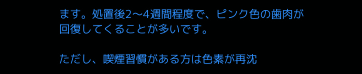ます。処置後2〜4週間程度で、ピンク色の歯肉が回復してくることが多いです。

ただし、喫煙習慣がある方は色素が再沈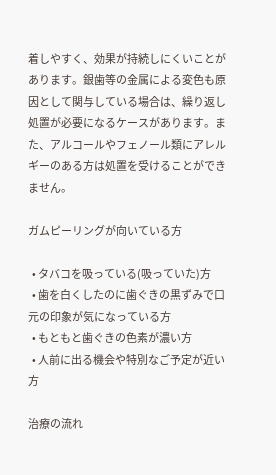着しやすく、効果が持続しにくいことがあります。銀歯等の金属による変色も原因として関与している場合は、繰り返し処置が必要になるケースがあります。また、アルコールやフェノール類にアレルギーのある方は処置を受けることができません。

ガムピーリングが向いている方

  • タバコを吸っている(吸っていた)方
  • 歯を白くしたのに歯ぐきの黒ずみで口元の印象が気になっている方
  • もともと歯ぐきの色素が濃い方
  • 人前に出る機会や特別なご予定が近い方

治療の流れ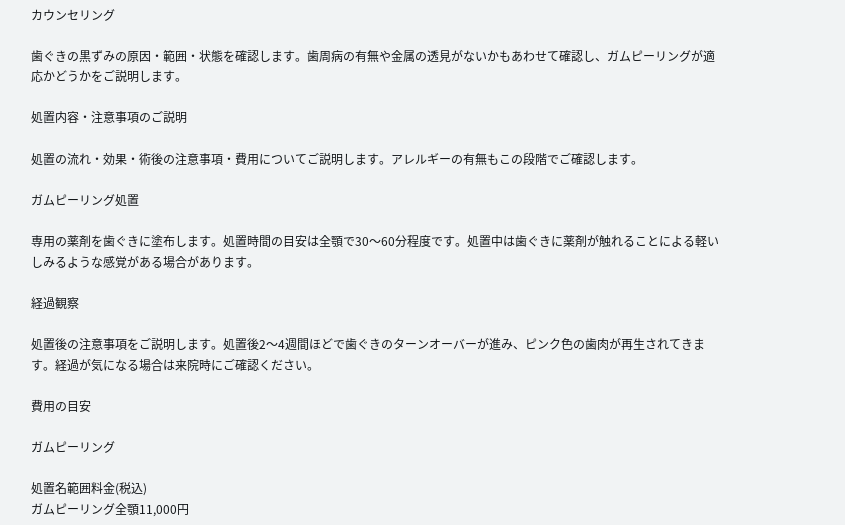カウンセリング

歯ぐきの黒ずみの原因・範囲・状態を確認します。歯周病の有無や金属の透見がないかもあわせて確認し、ガムピーリングが適応かどうかをご説明します。

処置内容・注意事項のご説明

処置の流れ・効果・術後の注意事項・費用についてご説明します。アレルギーの有無もこの段階でご確認します。

ガムピーリング処置

専用の薬剤を歯ぐきに塗布します。処置時間の目安は全顎で30〜60分程度です。処置中は歯ぐきに薬剤が触れることによる軽いしみるような感覚がある場合があります。

経過観察

処置後の注意事項をご説明します。処置後2〜4週間ほどで歯ぐきのターンオーバーが進み、ピンク色の歯肉が再生されてきます。経過が気になる場合は来院時にご確認ください。

費用の目安

ガムピーリング

処置名範囲料金(税込)
ガムピーリング全顎11,000円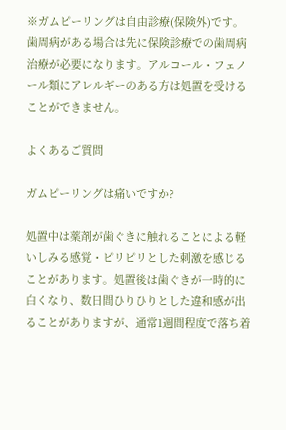※ガムピーリングは自由診療(保険外)です。歯周病がある場合は先に保険診療での歯周病治療が必要になります。アルコール・フェノール類にアレルギーのある方は処置を受けることができません。

よくあるご質問

ガムピーリングは痛いですか?

処置中は薬剤が歯ぐきに触れることによる軽いしみる感覚・ピリピリとした刺激を感じることがあります。処置後は歯ぐきが一時的に白くなり、数日間ひりひりとした違和感が出ることがありますが、通常1週間程度で落ち着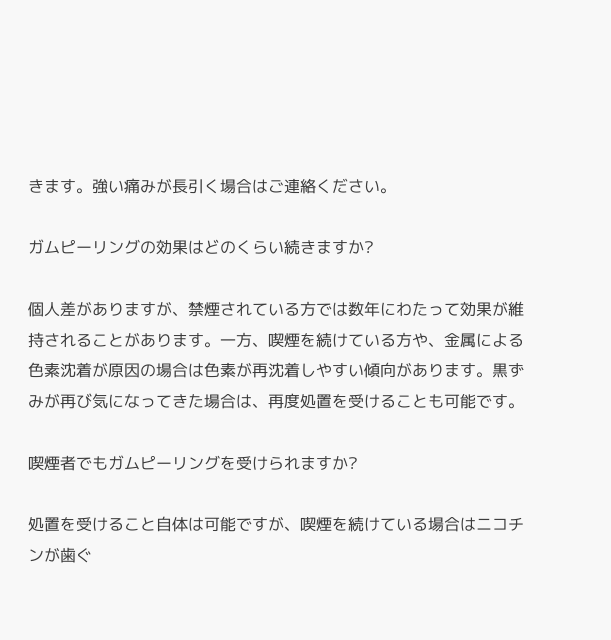きます。強い痛みが長引く場合はご連絡ください。

ガムピーリングの効果はどのくらい続きますか?

個人差がありますが、禁煙されている方では数年にわたって効果が維持されることがあります。一方、喫煙を続けている方や、金属による色素沈着が原因の場合は色素が再沈着しやすい傾向があります。黒ずみが再び気になってきた場合は、再度処置を受けることも可能です。

喫煙者でもガムピーリングを受けられますか?

処置を受けること自体は可能ですが、喫煙を続けている場合はニコチンが歯ぐ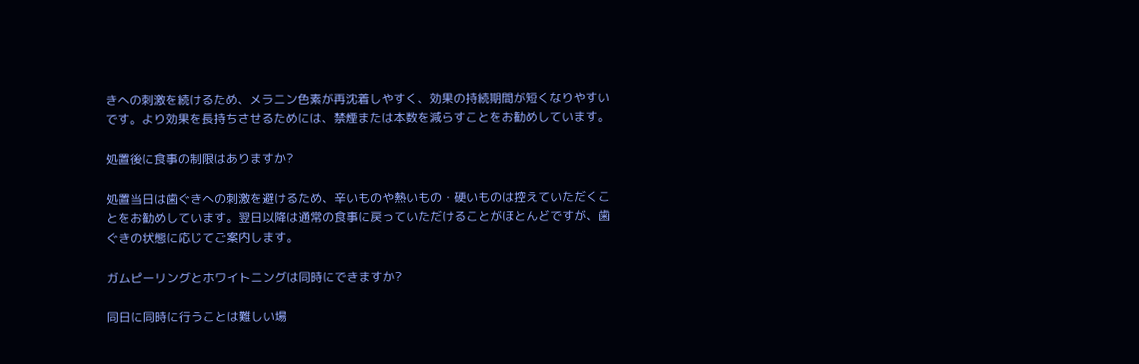きへの刺激を続けるため、メラニン色素が再沈着しやすく、効果の持続期間が短くなりやすいです。より効果を長持ちさせるためには、禁煙または本数を減らすことをお勧めしています。

処置後に食事の制限はありますか?

処置当日は歯ぐきへの刺激を避けるため、辛いものや熱いもの・硬いものは控えていただくことをお勧めしています。翌日以降は通常の食事に戻っていただけることがほとんどですが、歯ぐきの状態に応じてご案内します。

ガムピーリングとホワイトニングは同時にできますか?

同日に同時に行うことは難しい場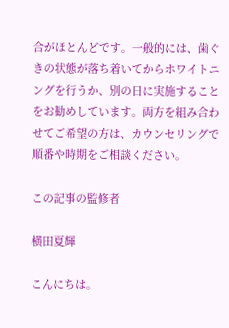合がほとんどです。一般的には、歯ぐきの状態が落ち着いてからホワイトニングを行うか、別の日に実施することをお勧めしています。両方を組み合わせてご希望の方は、カウンセリングで順番や時期をご相談ください。

この記事の監修者

横田夏輝

こんにちは。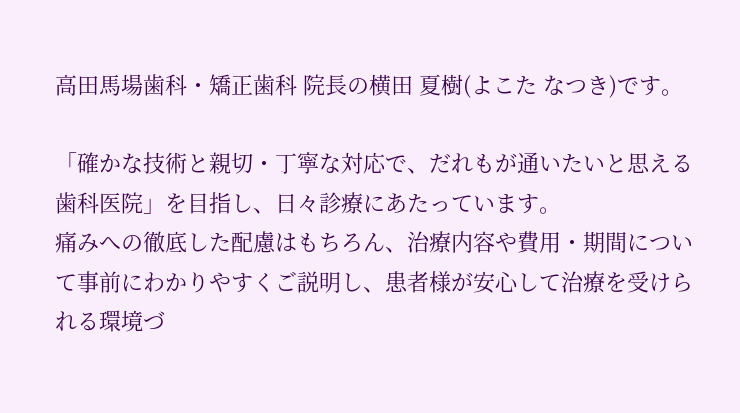高田馬場歯科・矯正歯科 院長の横田 夏樹(よこた なつき)です。

「確かな技術と親切・丁寧な対応で、だれもが通いたいと思える歯科医院」を目指し、日々診療にあたっています。
痛みへの徹底した配慮はもちろん、治療内容や費用・期間について事前にわかりやすくご説明し、患者様が安心して治療を受けられる環境づ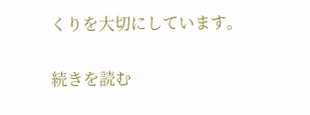くりを大切にしています。

続きを読む